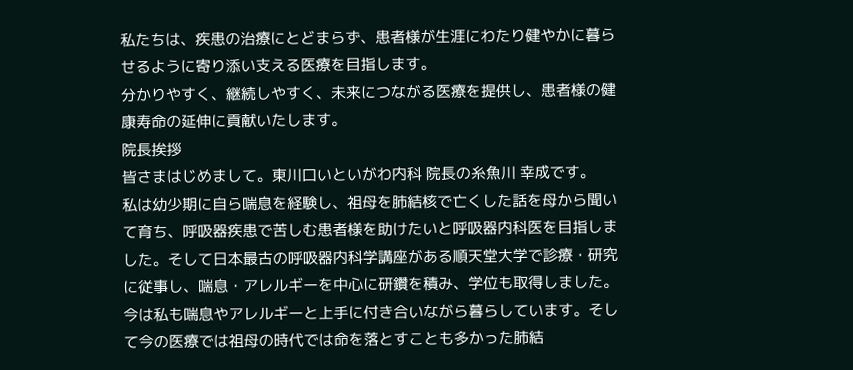私たちは、疾患の治療にとどまらず、患者様が生涯にわたり健やかに暮らせるように寄り添い支える医療を目指します。
分かりやすく、継続しやすく、未来につながる医療を提供し、患者様の健康寿命の延伸に貢献いたします。
院長挨拶
皆さまはじめまして。東川口いといがわ内科 院長の糸魚川 幸成です。
私は幼少期に自ら喘息を経験し、祖母を肺結核で亡くした話を母から聞いて育ち、呼吸器疾患で苦しむ患者様を助けたいと呼吸器内科医を目指しました。そして日本最古の呼吸器内科学講座がある順天堂大学で診療・研究に従事し、喘息・アレルギーを中心に研鑽を積み、学位も取得しました。
今は私も喘息やアレルギーと上手に付き合いながら暮らしています。そして今の医療では祖母の時代では命を落とすことも多かった肺結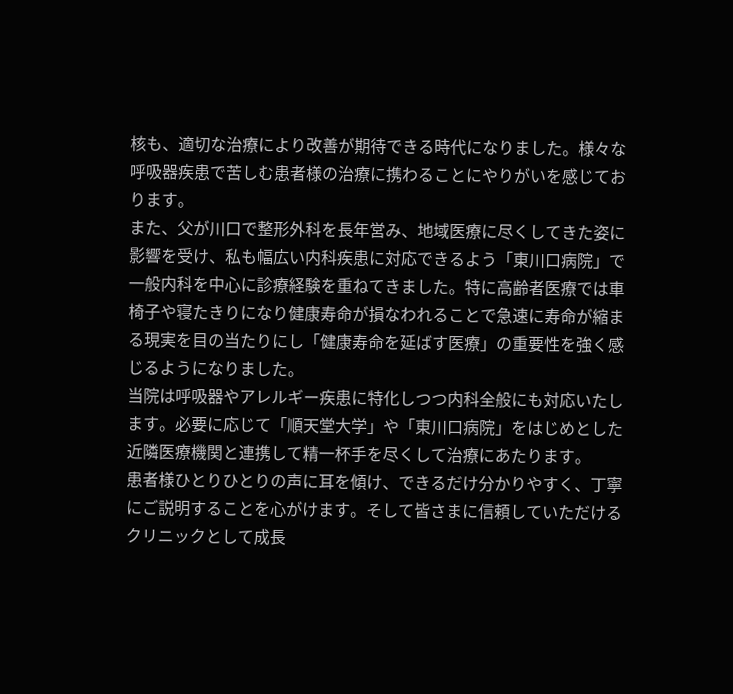核も、適切な治療により改善が期待できる時代になりました。様々な呼吸器疾患で苦しむ患者様の治療に携わることにやりがいを感じております。
また、父が川口で整形外科を長年営み、地域医療に尽くしてきた姿に影響を受け、私も幅広い内科疾患に対応できるよう「東川口病院」で一般内科を中心に診療経験を重ねてきました。特に高齢者医療では車椅子や寝たきりになり健康寿命が損なわれることで急速に寿命が縮まる現実を目の当たりにし「健康寿命を延ばす医療」の重要性を強く感じるようになりました。
当院は呼吸器やアレルギー疾患に特化しつつ内科全般にも対応いたします。必要に応じて「順天堂大学」や「東川口病院」をはじめとした近隣医療機関と連携して精一杯手を尽くして治療にあたります。
患者様ひとりひとりの声に耳を傾け、できるだけ分かりやすく、丁寧にご説明することを心がけます。そして皆さまに信頼していただけるクリニックとして成長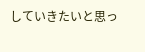していきたいと思っ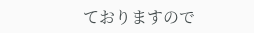ておりますので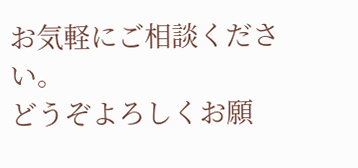お気軽にご相談ください。
どうぞよろしくお願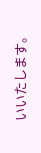いいたします。